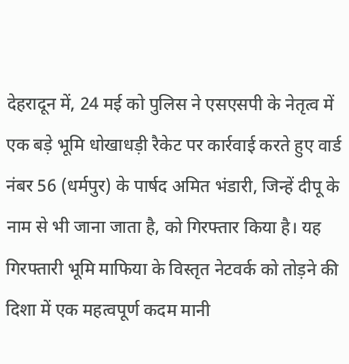देहरादून में, 24 मई को पुलिस ने एसएसपी के नेतृत्व में एक बड़े भूमि धोखाधड़ी रैकेट पर कार्रवाई करते हुए वार्ड नंबर 56 (धर्मपुर) के पार्षद अमित भंडारी, जिन्हें दीपू के नाम से भी जाना जाता है, को गिरफ्तार किया है। यह गिरफ्तारी भूमि माफिया के विस्तृत नेटवर्क को तोड़ने की दिशा में एक महत्वपूर्ण कदम मानी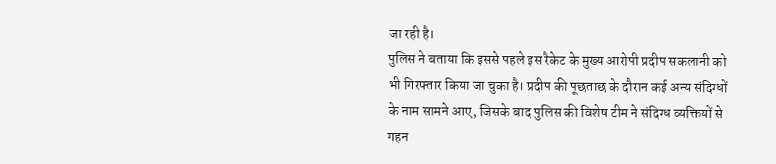जा रही है।
पुलिस ने बताया कि इससे पहले इस रैकेट के मुख्य आरोपी प्रदीप सकलानी को भी गिरफ्तार किया जा चुका है। प्रदीप की पूछताछ के दौरान कई अन्य संदिग्धों के नाम सामने आए, जिसके बाद पुलिस की विशेष टीम ने संदिग्ध व्यक्तियों से गहन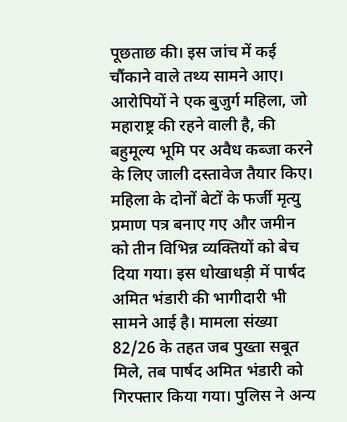पूछताछ की। इस जांच में कई चौंकाने वाले तथ्य सामने आए।
आरोपियों ने एक बुजुर्ग महिला, जो महाराष्ट्र की रहने वाली है, की बहुमूल्य भूमि पर अवैध कब्जा करने के लिए जाली दस्तावेज तैयार किए। महिला के दोनों बेटों के फर्जी मृत्यु प्रमाण पत्र बनाए गए और जमीन को तीन विभिन्न व्यक्तियों को बेच दिया गया। इस धोखाधड़ी में पार्षद अमित भंडारी की भागीदारी भी सामने आई है। मामला संख्या 82/26 के तहत जब पुख्ता सबूत मिले, तब पार्षद अमित भंडारी को गिरफ्तार किया गया। पुलिस ने अन्य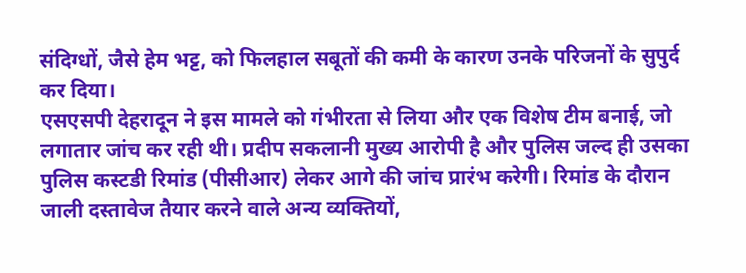संदिग्धों, जैसे हेम भट्ट, को फिलहाल सबूतों की कमी के कारण उनके परिजनों के सुपुर्द कर दिया।
एसएसपी देहरादून ने इस मामले को गंभीरता से लिया और एक विशेष टीम बनाई, जो लगातार जांच कर रही थी। प्रदीप सकलानी मुख्य आरोपी है और पुलिस जल्द ही उसका पुलिस कस्टडी रिमांड (पीसीआर) लेकर आगे की जांच प्रारंभ करेगी। रिमांड के दौरान जाली दस्तावेज तैयार करने वाले अन्य व्यक्तियों,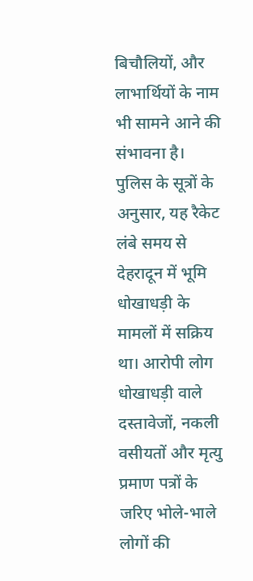बिचौलियों, और लाभार्थियों के नाम भी सामने आने की संभावना है।
पुलिस के सूत्रों के अनुसार, यह रैकेट लंबे समय से देहरादून में भूमि धोखाधड़ी के मामलों में सक्रिय था। आरोपी लोग धोखाधड़ी वाले दस्तावेजों, नकली वसीयतों और मृत्यु प्रमाण पत्रों के जरिए भोले-भाले लोगों की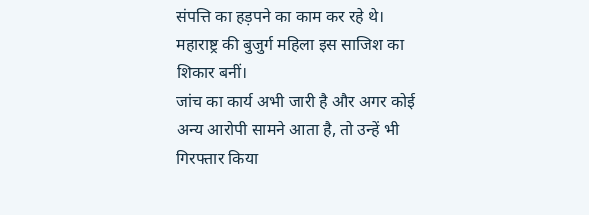संपत्ति का हड़पने का काम कर रहे थे। महाराष्ट्र की बुजुर्ग महिला इस साजिश का शिकार बनीं।
जांच का कार्य अभी जारी है और अगर कोई अन्य आरोपी सामने आता है, तो उन्हें भी गिरफ्तार किया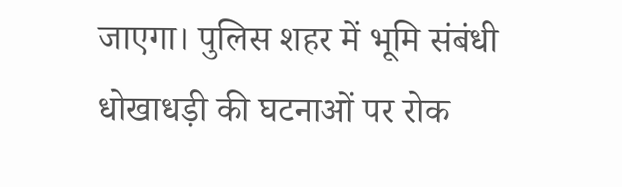जाएगा। पुलिस शहर में भूमि संबंधी धोखाधड़ी की घटनाओं पर रोक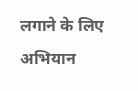लगाने के लिए अभियान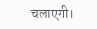चलाएगी।